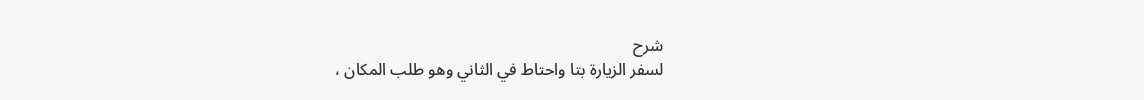شرح
لسفر الزيارة بتا واحتاط في الثاني وهو طلب المكان ،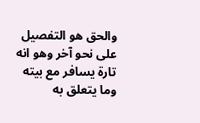والحق هو التفصيل على نحو آخر وهو انه تارة يسافر مع بيته وما يتعلق به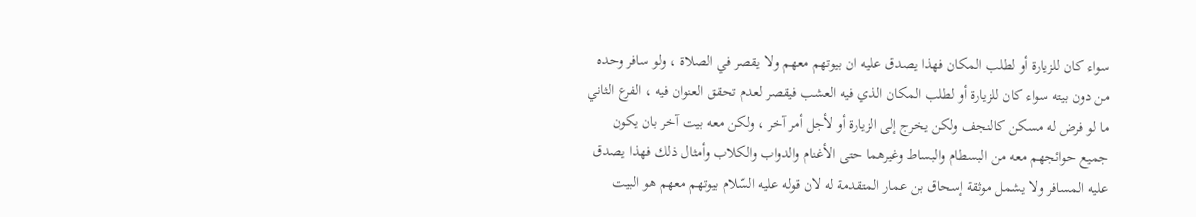سواء كان للزيارة أو لطلب المكان فهذا يصدق عليه ان بيوتهم معهم ولا يقصر في الصلاة ، ولو سافر وحده من دون بيته سواء كان للزيارة أو لطلب المكان الذي فيه العشب فيقصر لعدم تحقق العنوان فيه ، الفرع الثاني ما لو فرض له مسكن كالنجف ولكن يخرج إلى الزيارة أو لأجل أمر آخر ، ولكن معه بيت آخر بان يكون جميع حوائجهم معه من البسطام والبساط وغيرهما حتى الأغنام والدواب والكلاب وأمثال ذلك فهذا يصدق عليه المسافر ولا يشمل موثقة إسحاق بن عمار المتقدمة له لان قوله عليه السّلام بيوتهم معهم هو البيت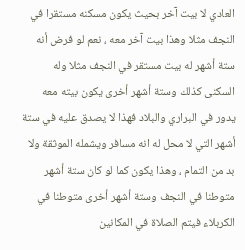العادي لا بيت آخر بحيث يكون مسكنه مستقرا في النجف مثلا وهذا بيت آخر معه ، نعم لو فرض أنه ستة أشهر له بيت مستقر في النجف مثلا وله السكنى كذلك وستة أشهر أخرى يكون بيته معه يدور في البراري والبلاد فهذا لا يصدق عليه في ستة أشهر التي لا محل له انه مسافر ويشمله الموثقة ولا بد من التمام ، وهذا يكون كما لو كان ستة أشهر متوطنا في النجف وستة أشهر أخرى متوطنا في الكربلاء فيتم الصلاة في المكانين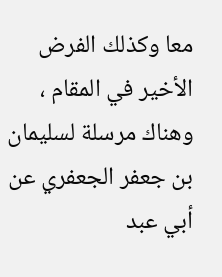معا وكذلك الفرض الأخير في المقام ، وهناك مرسلة لسليمان بن جعفر الجعفري عن أبي عبد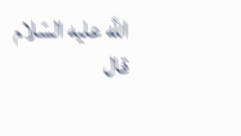اللَّه عليه السّلام قال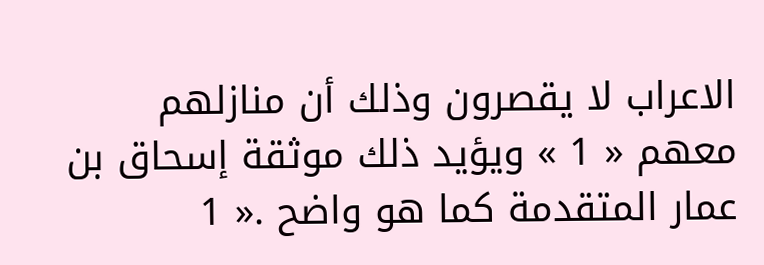الاعراب لا يقصرون وذلك أن منازلهم معهم « 1 » ويؤيد ذلك موثقة إسحاق بن عمار المتقدمة كما هو واضح .« 1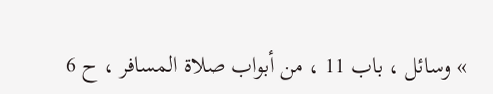» وسائل ، باب 11 ، من أبواب صلاة المسافر ، ح 6